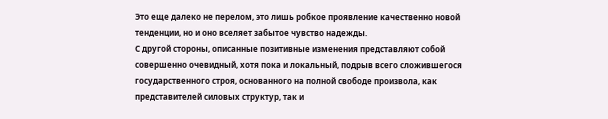Это еще далеко не перелом, это лишь робкое проявление качественно новой тенденции, но и оно вселяет забытое чувство надежды.
С другой стороны, описанные позитивные изменения представляют собой совершенно очевидный, хотя пока и локальный, подрыв всего сложившегося государственного строя, основанного на полной свободе произвола, как представителей силовых структур, так и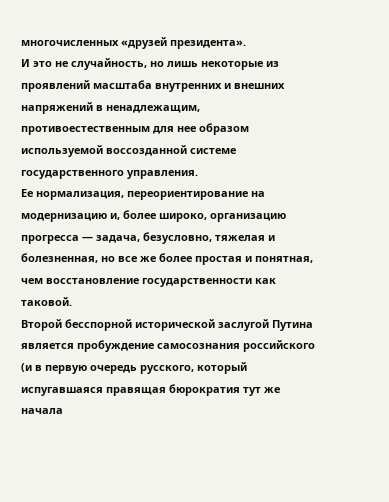многочисленных «друзей президента».
И это не случайность, но лишь некоторые из проявлений масштаба внутренних и внешних напряжений в ненадлежащим, противоестественным для нее образом используемой воссозданной системе государственного управления.
Ее нормализация, переориентирование на модернизацию и, более широко, организацию прогресса — задача, безусловно, тяжелая и болезненная, но все же более простая и понятная, чем восстановление государственности как таковой.
Второй бесспорной исторической заслугой Путина является пробуждение самосознания российского (и в первую очередь русского, который испугавшаяся правящая бюрократия тут же начала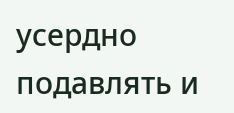усердно подавлять и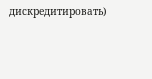дискредитировать)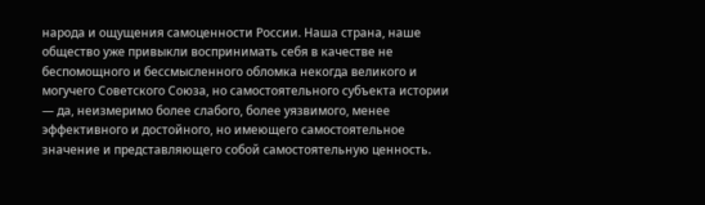народа и ощущения самоценности России. Наша страна, наше общество уже привыкли воспринимать себя в качестве не беспомощного и бессмысленного обломка некогда великого и могучего Советского Союза, но самостоятельного субъекта истории — да, неизмеримо более слабого, более уязвимого, менее эффективного и достойного, но имеющего самостоятельное значение и представляющего собой самостоятельную ценность.